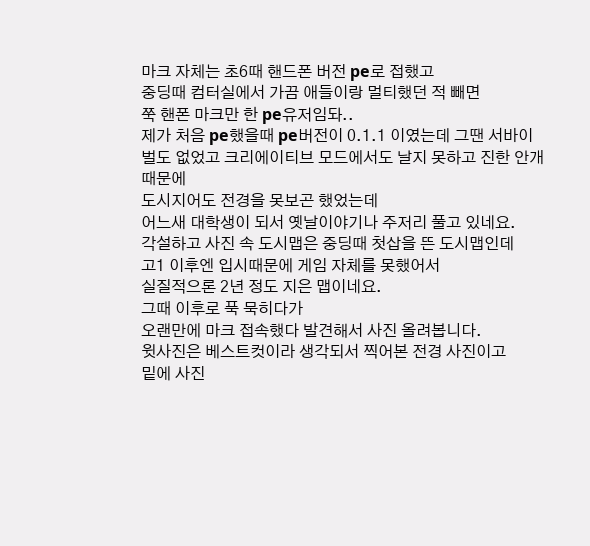마크 자체는 초6때 핸드폰 버전 pe로 접했고
중딩때 컴터실에서 가끔 애들이랑 멀티했던 적 빼면
쭉 핸폰 마크만 한 pe유저임돠..
제가 처음 pe했을때 pe버전이 0.1.1 이였는데 그땐 서바이벌도 없었고 크리에이티브 모드에서도 날지 못하고 진한 안개때문에
도시지어도 전경을 못보곤 했었는데
어느새 대학생이 되서 옛날이야기나 주저리 풀고 있네요.
각설하고 사진 속 도시맵은 중딩때 첫삽을 뜬 도시맵인데
고1 이후엔 입시때문에 게임 자체를 못했어서
실질적으론 2년 정도 지은 맵이네요.
그때 이후로 푹 묵히다가
오랜만에 마크 접속했다 발견해서 사진 올려봅니다.
윗사진은 베스트컷이라 생각되서 찍어본 전경 사진이고
밑에 사진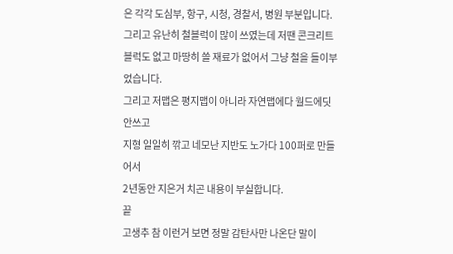은 각각 도심부, 항구, 시청, 경찰서, 병원 부분입니다.
그리고 유난히 철블럭이 많이 쓰였는데 저땐 콘크리트블럭도 없고 마땅히 쓸 재료가 없어서 그냥 철을 들이부었습니다.
그리고 저맵은 평지맵이 아니라 자연맵에다 월드에딧 안쓰고
지형 일일히 깎고 네모난 지반도 노가다 100퍼로 만들어서
2년동안 지은거 치곤 내용이 부실합니다.
끝
고생추 참 이런거 보면 정말 감탄사만 나온단 말이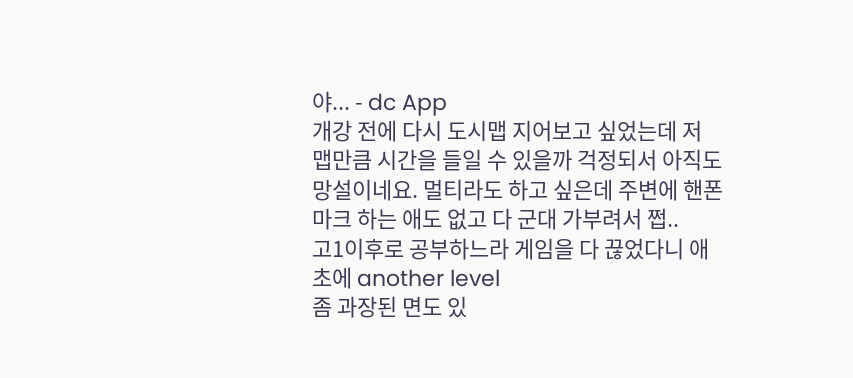야... - dc App
개강 전에 다시 도시맵 지어보고 싶었는데 저 맵만큼 시간을 들일 수 있을까 걱정되서 아직도 망설이네요. 멀티라도 하고 싶은데 주변에 핸폰마크 하는 애도 없고 다 군대 가부려서 쩝..
고1이후로 공부하느라 게임을 다 끊었다니 애초에 another level
좀 과장된 면도 있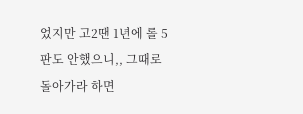었지만 고2땐 1년에 롤 5판도 안했으니,, 그때로 돌아가라 하면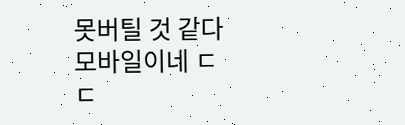못버틸 것 같다
모바일이네 ㄷㄷ